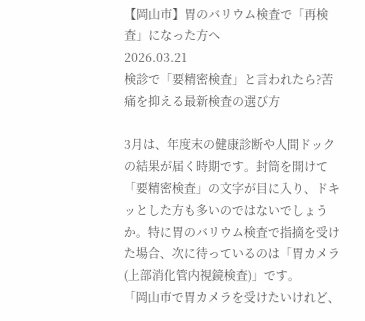【岡山市】胃のバリウム検査で「再検査」になった方へ
2026.03.21
検診で「要精密検査」と言われたら?苦痛を抑える最新検査の選び方

3月は、年度末の健康診断や人間ドックの結果が届く時期です。封筒を開けて「要精密検査」の文字が目に入り、ドキッとした方も多いのではないでしょうか。特に胃のバリウム検査で指摘を受けた場合、次に待っているのは「胃カメラ(上部消化管内視鏡検査)」です。
「岡山市で胃カメラを受けたいけれど、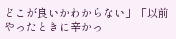どこが良いかわからない」「以前やったときに辛かっ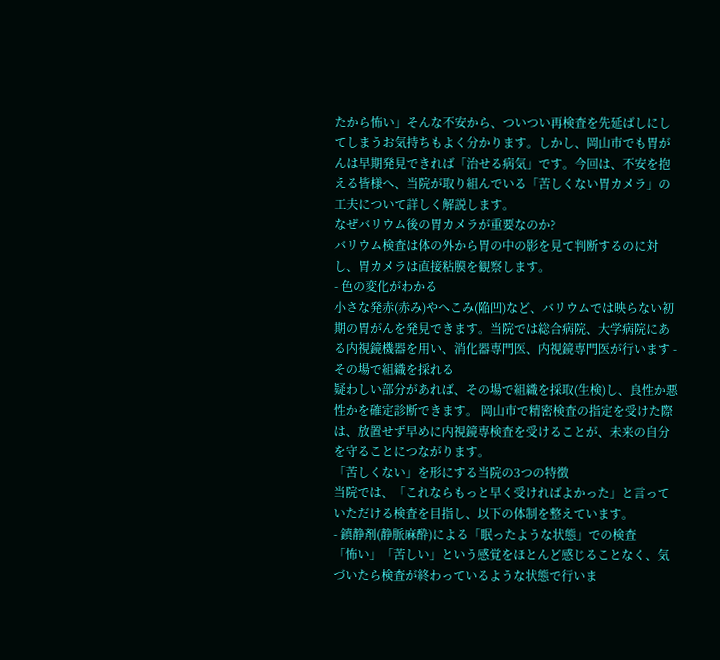たから怖い」そんな不安から、ついつい再検査を先延ばしにしてしまうお気持ちもよく分かります。しかし、岡山市でも胃がんは早期発見できれば「治せる病気」です。今回は、不安を抱える皆様へ、当院が取り組んでいる「苦しくない胃カメラ」の工夫について詳しく解説します。
なぜバリウム後の胃カメラが重要なのか?
バリウム検査は体の外から胃の中の影を見て判断するのに対し、胃カメラは直接粘膜を観察します。
- 色の変化がわかる
小さな発赤(赤み)やへこみ(陥凹)など、バリウムでは映らない初期の胃がんを発見できます。当院では総合病院、大学病院にある内視鏡機器を用い、消化器専門医、内視鏡専門医が行います - その場で組織を採れる
疑わしい部分があれば、その場で組織を採取(生検)し、良性か悪性かを確定診断できます。 岡山市で精密検査の指定を受けた際は、放置せず早めに内視鏡専検査を受けることが、未来の自分を守ることにつながります。
「苦しくない」を形にする当院の3つの特徴
当院では、「これならもっと早く受ければよかった」と言っていただける検査を目指し、以下の体制を整えています。
- 鎮静剤(静脈麻酔)による「眠ったような状態」での検査
「怖い」「苦しい」という感覚をほとんど感じることなく、気づいたら検査が終わっているような状態で行いま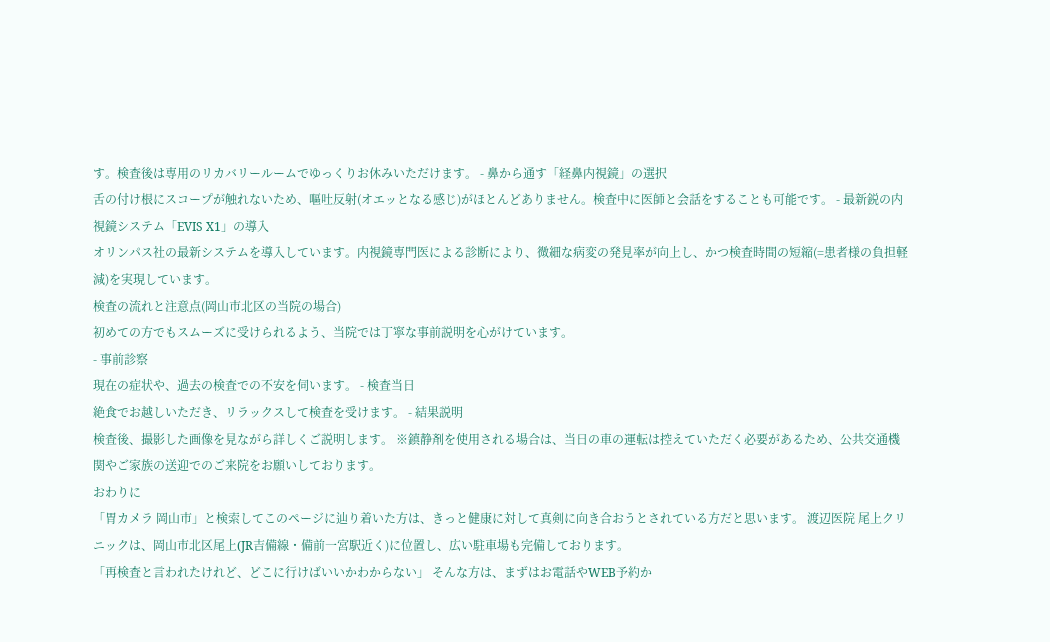す。検査後は専用のリカバリールームでゆっくりお休みいただけます。 - 鼻から通す「経鼻内視鏡」の選択
舌の付け根にスコープが触れないため、嘔吐反射(オエッとなる感じ)がほとんどありません。検査中に医師と会話をすることも可能です。 - 最新鋭の内視鏡システム「EVIS X1」の導入
オリンパス社の最新システムを導入しています。内視鏡専門医による診断により、微細な病変の発見率が向上し、かつ検査時間の短縮(=患者様の負担軽減)を実現しています。
検査の流れと注意点(岡山市北区の当院の場合)
初めての方でもスムーズに受けられるよう、当院では丁寧な事前説明を心がけています。
- 事前診察
現在の症状や、過去の検査での不安を伺います。 - 検査当日
絶食でお越しいただき、リラックスして検査を受けます。 - 結果説明
検査後、撮影した画像を見ながら詳しくご説明します。 ※鎮静剤を使用される場合は、当日の車の運転は控えていただく必要があるため、公共交通機関やご家族の送迎でのご来院をお願いしております。
おわりに
「胃カメラ 岡山市」と検索してこのページに辿り着いた方は、きっと健康に対して真剣に向き合おうとされている方だと思います。 渡辺医院 尾上クリニックは、岡山市北区尾上(JR吉備線・備前一宮駅近く)に位置し、広い駐車場も完備しております。
「再検査と言われたけれど、どこに行けばいいかわからない」 そんな方は、まずはお電話やWEB予約か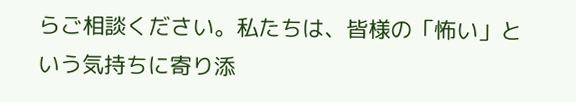らご相談ください。私たちは、皆様の「怖い」という気持ちに寄り添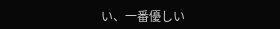い、一番優しい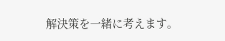解決策を一緒に考えます。